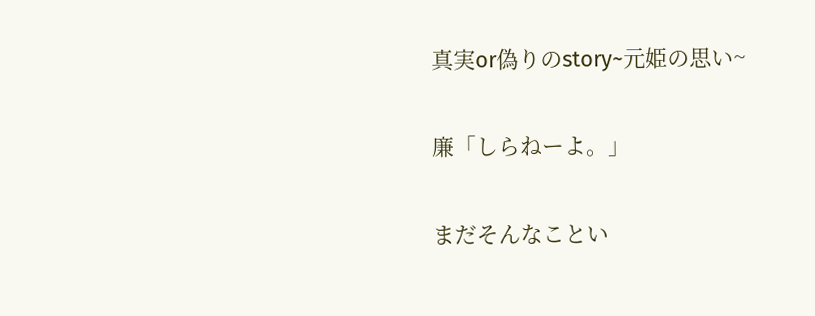真実or偽りのstory~元姫の思い~

廉「しらねーよ。」

まだそんなことい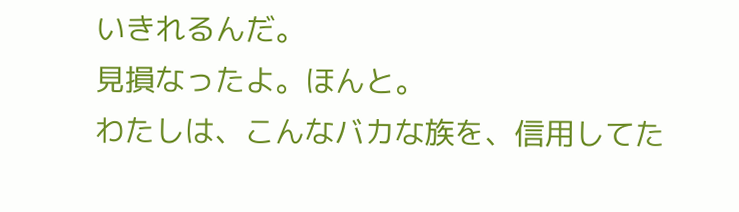いきれるんだ。
見損なったよ。ほんと。
わたしは、こんなバカな族を、信用してた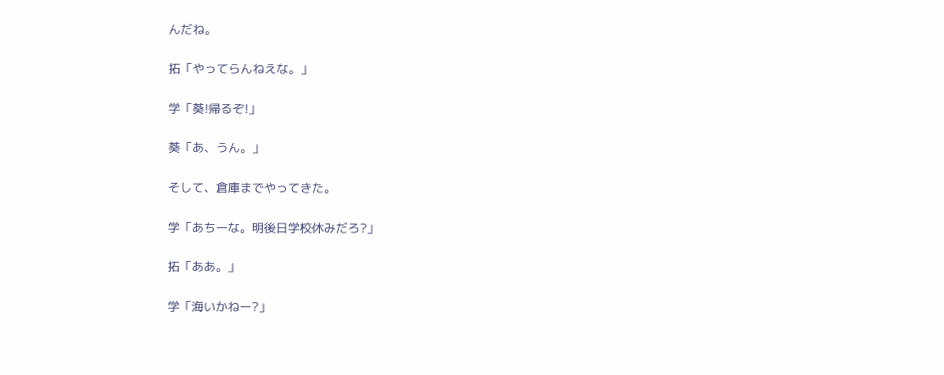んだね。

拓「やってらんねえな。」

学「葵!帰るぞ!」

葵「あ、うん。」

そして、倉庫までやってきた。

学「あちーな。明後日学校休みだろ?」

拓「ああ。」

学「海いかねー?」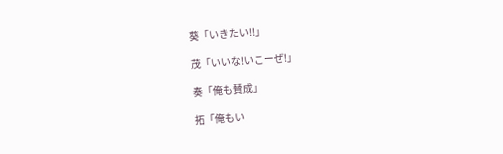葵「いきたい!!」

茂「いいな!いこーぜ!」

奏「俺も賛成」

拓「俺もい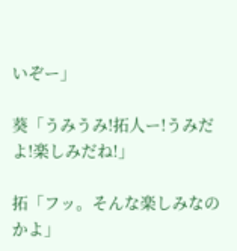いぞー」

葵「うみうみ!拓人ー!うみだよ!楽しみだね!」

拓「フッ。そんな楽しみなのかよ」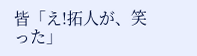皆「え!拓人が、笑った」